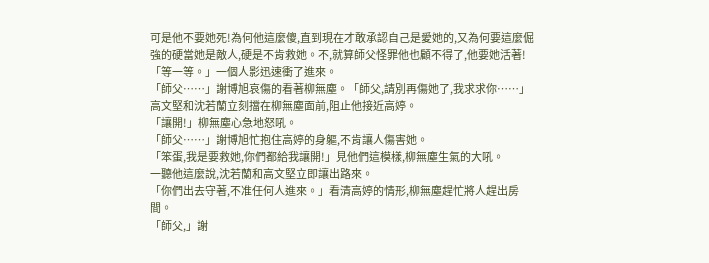可是他不要她死!為何他這麼傻,直到現在才敢承認自己是愛她的,又為何要這麼倔強的硬當她是敵人,硬是不肯救她。不,就算師父怪罪他也顧不得了,他要她活著!
「等一等。」一個人影迅速衝了進來。
「師父……」謝博旭哀傷的看著柳無塵。「師父,請別再傷她了,我求求你……」
高文堅和沈若蘭立刻擋在柳無塵面前,阻止他接近高婷。
「讓開!」柳無塵心急地怒吼。
「師父……」謝博旭忙抱住高婷的身軀,不肯讓人傷害她。
「笨蛋,我是要救她,你們都給我讓開!」見他們這模樣,柳無塵生氣的大吼。
一聽他這麼說,沈若蘭和高文堅立即讓出路來。
「你們出去守著,不准任何人進來。」看清高婷的情形,柳無塵趕忙將人趕出房間。
「師父,」謝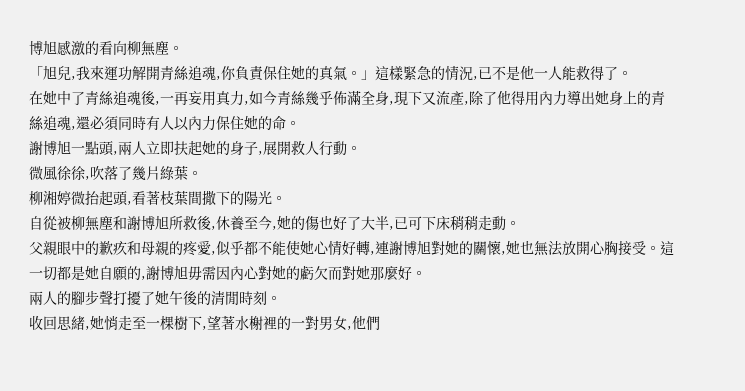博旭感激的看向柳無塵。
「旭兒,我來運功解開青絲追魂,你負責保住她的真氣。」這樣緊急的情況,已不是他一人能救得了。
在她中了青絲追魂後,一再妄用真力,如今青絲幾乎佈滿全身,現下又流產,除了他得用內力導出她身上的青絲追魂,還必須同時有人以內力保住她的命。
謝博旭一點頭,兩人立即扶起她的身子,展開救人行動。
微風徐徐,吹落了幾片綠葉。
柳湘婷微抬起頭,看著枝葉間撒下的陽光。
自從被柳無塵和謝博旭所救後,休養至今,她的傷也好了大半,已可下床稍稍走動。
父親眼中的歉疚和母親的疼愛,似乎都不能使她心情好轉,連謝博旭對她的關懷,她也無法放開心胸接受。這一切都是她自願的,謝博旭毋需因內心對她的虧欠而對她那麼好。
兩人的腳步聲打擾了她午後的清閒時刻。
收回思緒,她悄走至一棵樹下,望著水榭裡的一對男女,他們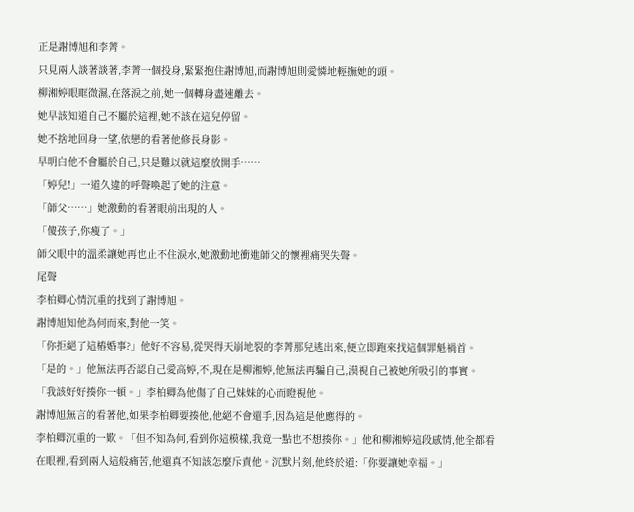正是謝博旭和李菁。
只見兩人談著談著,李菁一個投身,緊緊抱住謝博旭,而謝博旭則愛憐地輕撫她的頭。
柳湘婷眼眶微濕,在落淚之前,她一個轉身盡速離去。
她早該知道自己不屬於這裡,她不該在這兒停留。
她不捨地回身一望,依戀的看著他修長身影。
早明白他不會屬於自己,只是難以就這麼放開手……
「婷兒!」一道久違的呼聲喚起了她的注意。
「師父……」她激動的看著眼前出現的人。
「傻孩子,你瘦了。」
師父眼中的溫柔讓她再也止不住淚水,她激動地衝進師父的懷裡痛哭失聲。
尾聲
李柏卿心情沉重的找到了謝博旭。
謝博旭知他為何而來,對他一笑。
「你拒絕了這樁婚事?」他好不容易,從哭得天崩地裂的李菁那兒逃出來,便立即跑來找這個罪魁禍首。
「是的。」他無法再否認自己愛高婷,不,現在是柳湘婷,他無法再騙自己,漠視自己被她所吸引的事實。
「我該好好揍你一頓。」李柏卿為他傷了自己妹妹的心而瞪視他。
謝博旭無言的看著他,如果李柏卿要揍他,他絕不會還手,因為這是他應得的。
李柏卿沉重的一歎。「但不知為何,看到你這模樣,我竟一點也不想揍你。」他和柳湘婷這段感情,他全都看在眼裡,看到兩人這般痛苦,他還真不知該怎麼斥責他。沉默片刻,他終於道:「你要讓她幸福。」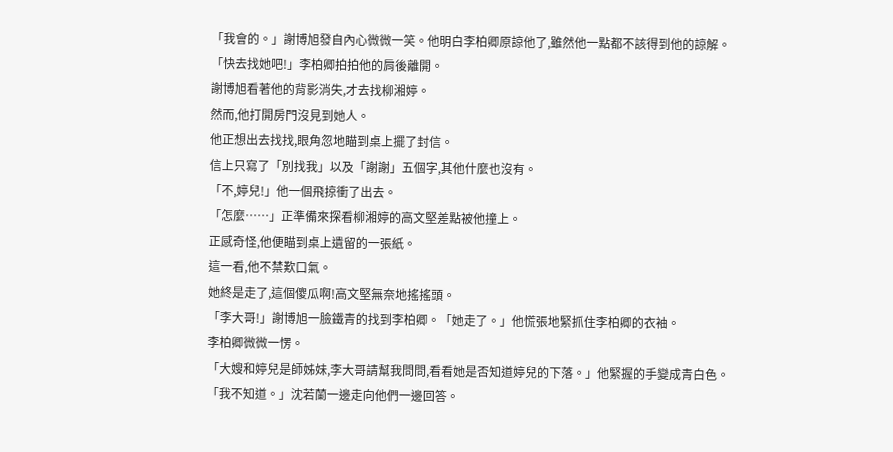「我會的。」謝博旭發自內心微微一笑。他明白李柏卿原諒他了,雖然他一點都不該得到他的諒解。
「快去找她吧!」李柏卿拍拍他的肩後離開。
謝博旭看著他的背影消失,才去找柳湘婷。
然而,他打開房門沒見到她人。
他正想出去找找,眼角忽地瞄到桌上擺了封信。
信上只寫了「別找我」以及「謝謝」五個字,其他什麼也沒有。
「不,婷兒!」他一個飛掠衝了出去。
「怎麼……」正準備來探看柳湘婷的高文堅差點被他撞上。
正感奇怪,他便瞄到桌上遺留的一張紙。
這一看,他不禁歎口氣。
她終是走了,這個傻瓜啊!高文堅無奈地搖搖頭。
「李大哥!」謝博旭一臉鐵青的找到李柏卿。「她走了。」他慌張地緊抓住李柏卿的衣袖。
李柏卿微微一愣。
「大嫂和婷兒是師姊妹,李大哥請幫我問問,看看她是否知道婷兒的下落。」他緊握的手變成青白色。
「我不知道。」沈若蘭一邊走向他們一邊回答。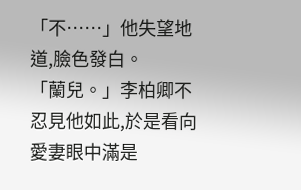「不……」他失望地道,臉色發白。
「蘭兒。」李柏卿不忍見他如此,於是看向愛妻眼中滿是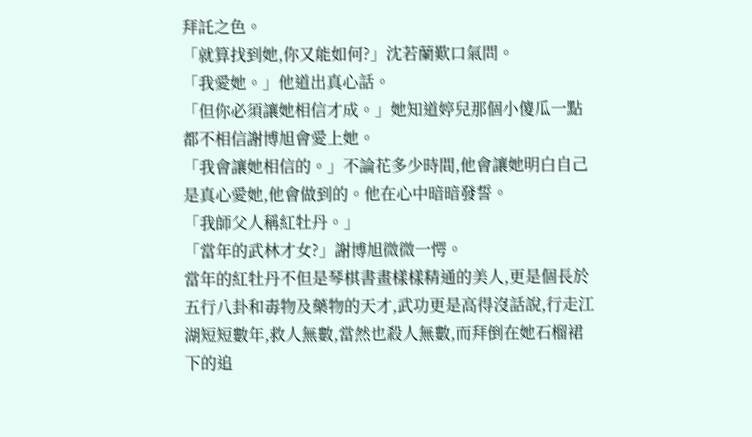拜託之色。
「就算找到她,你又能如何?」沈若蘭歎口氣問。
「我愛她。」他道出真心話。
「但你必須讓她相信才成。」她知道婷兒那個小傻瓜一點都不相信謝博旭會愛上她。
「我會讓她相信的。」不論花多少時間,他會讓她明白自己是真心愛她,他會做到的。他在心中暗暗發誓。
「我師父人稱紅牡丹。」
「當年的武林才女?」謝博旭微微一愕。
當年的紅牡丹不但是琴棋書畫樣樣精通的美人,更是個長於五行八卦和毒物及藥物的天才,武功更是高得沒話說,行走江湖短短數年,救人無數,當然也殺人無數,而拜倒在她石榴裙下的追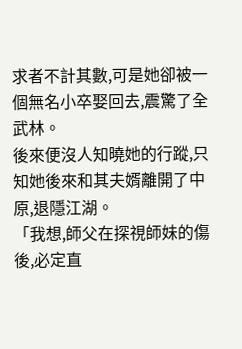求者不計其數,可是她卻被一個無名小卒娶回去,震驚了全武林。
後來便沒人知曉她的行蹤,只知她後來和其夫婿離開了中原,退隱江湖。
「我想,師父在探視師妹的傷後,必定直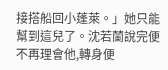接搭船回小蓬萊。」她只能幫到這兒了。沈若蘭說完便不再理會他,轉身便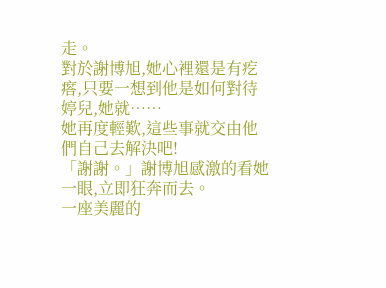走。
對於謝博旭,她心裡還是有疙瘩,只要一想到他是如何對待婷兒,她就……
她再度輕歎,這些事就交由他們自己去解決吧!
「謝謝。」謝博旭感激的看她一眼,立即狂奔而去。
一座美麗的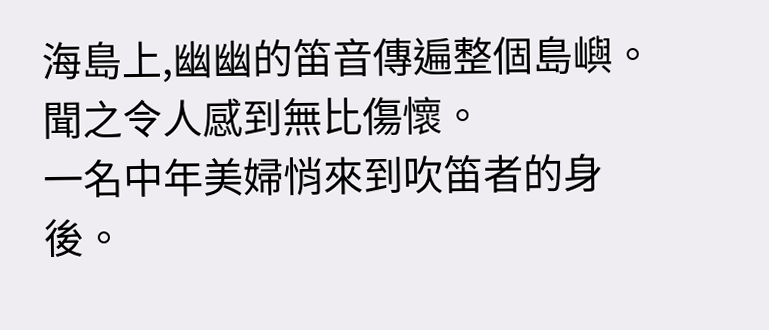海島上,幽幽的笛音傳遍整個島嶼。聞之令人感到無比傷懷。
一名中年美婦悄來到吹笛者的身後。